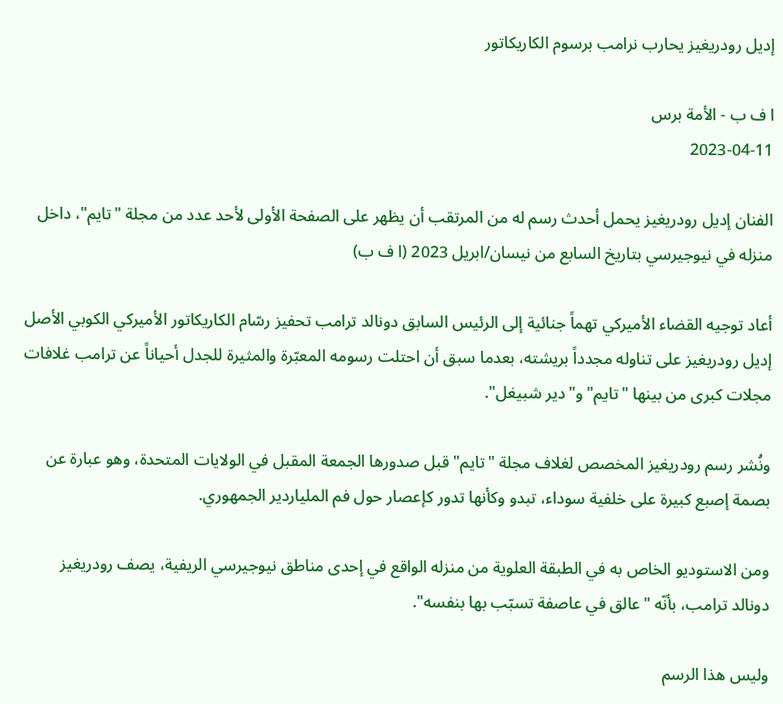إديل رودريغيز يحارب نرامب برسوم الكاريكاتور

ا ف ب - الأمة برس
2023-04-11

الفنان إديل رودريغيز يحمل أحدث رسم له من المرتقب أن يظهر على الصفحة الأولى لأحد عدد من مجلة "تايم"، داخل منزله في نيوجيرسي بتاريخ السابع من نيسان/ابريل 2023 (ا ف ب)

أعاد توجيه القضاء الأميركي تهماً جنائية إلى الرئيس السابق دونالد ترامب تحفيز رسّام الكاريكاتور الأميركي الكوبي الأصل إديل رودريغيز على تناوله مجدداً بريشته، بعدما سبق أن احتلت رسومه المعبّرة والمثيرة للجدل أحياناً عن ترامب غلافات مجلات كبرى من بينها "تايم" و"دير شبيغل".

ونُشر رسم رودريغيز المخصص لغلاف مجلة "تايم" قبل صدورها الجمعة المقبل في الولايات المتحدة، وهو عبارة عن بصمة إصبع كبيرة على خلفية سوداء، تبدو وكأنها تدور كإعصار حول فم الملياردير الجمهوري.

ومن الاستوديو الخاص به في الطبقة العلوية من منزله الواقع في إحدى مناطق نيوجيرسي الريفية، يصف رودريغيز دونالد ترامب، بأنّه "عالق في عاصفة تسبّب بها بنفسه".

وليس هذا الرسم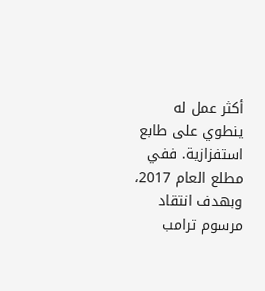أكثر عمل له ينطوي على طابع استفزازية. ففي مطلع العام 2017، وبهدف انتقاد مرسوم ترامب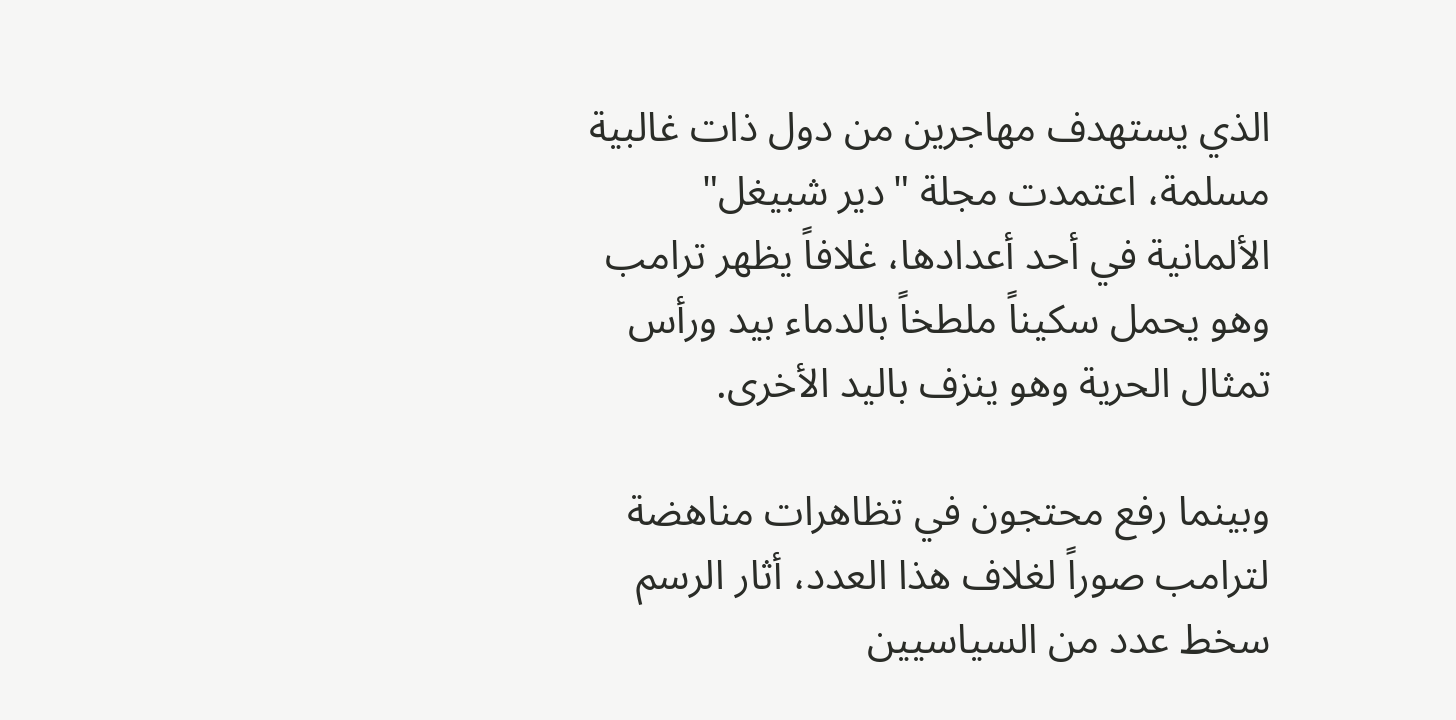الذي يستهدف مهاجرين من دول ذات غالبية مسلمة، اعتمدت مجلة "دير شبيغل" الألمانية في أحد أعدادها، غلافاً يظهر ترامب وهو يحمل سكيناً ملطخاً بالدماء بيد ورأس تمثال الحرية وهو ينزف باليد الأخرى.

وبينما رفع محتجون في تظاهرات مناهضة لترامب صوراً لغلاف هذا العدد، أثار الرسم سخط عدد من السياسيين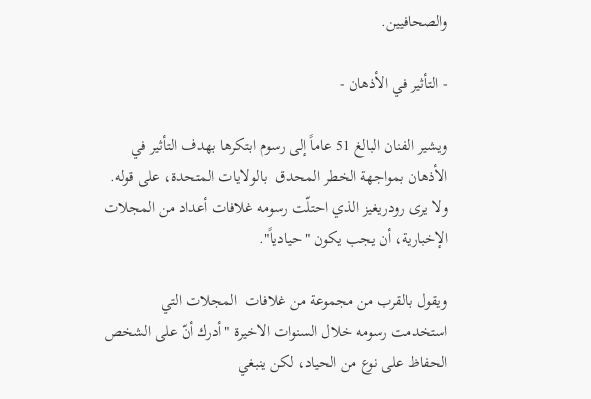والصحافيين.

- التأثير في الأذهان -

ويشير الفنان البالغ 51 عاماً إلى رسوم ابتكرها بهدف التأثير في الأذهان بمواجهة الخطر المحدق  بالولايات المتحدة، على قوله. ولا يرى رودريغيز الذي احتلّت رسومه غلافات أعداد من المجلات الإخبارية، أن يجب يكون "حيادياً".

ويقول بالقرب من مجموعة من غلافات  المجلات التي استخدمت رسومه خلال السنوات الاخيرة "أدرك أنّ على الشخص الحفاظ على نوع من الحياد، لكن ينبغي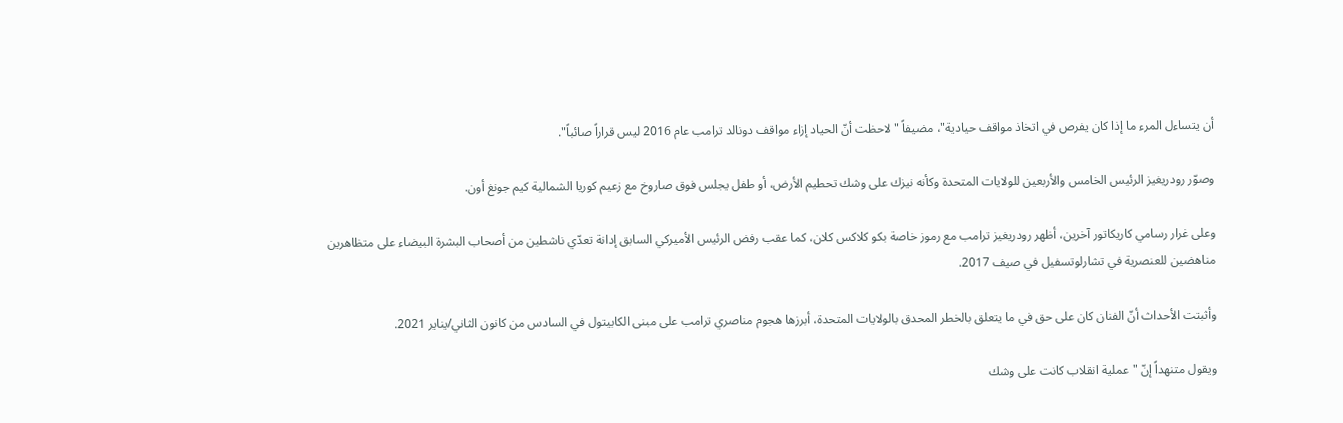أن يتساءل المرء ما إذا كان يفرص في اتخاذ مواقف حيادية"، مضيفاً "لاحظت أنّ الحياد إزاء مواقف دونالد ترامب عام 2016 ليس قراراً صائباً".

وصوّر رودريغيز الرئيس الخامس والأربعين للولايات المتحدة وكأنه نيزك على وشك تحطيم الأرض، أو طفل يجلس فوق صاروخ مع زعيم كوريا الشمالية كيم جونغ أون.

وعلى غرار رسامي كاريكاتور آخرين، أظهر رودريغيز ترامب مع رموز خاصة بكو كلاكس كلان، كما عقب رفض الرئيس الأميركي السابق إدانة تعدّي ناشطين من أصحاب البشرة البيضاء على متظاهرين مناهضين للعنصرية في تشارلوتسفيل في صيف 2017.

وأثبتت الأحداث أنّ الفنان كان على حق في ما يتعلق بالخطر المحدق بالولايات المتحدة، أبرزها هجوم مناصري ترامب على مبنى الكابيتول في السادس من كانون الثاني/يناير 2021.

ويقول متنهداً إنّ "عملية انقلاب كانت على وشك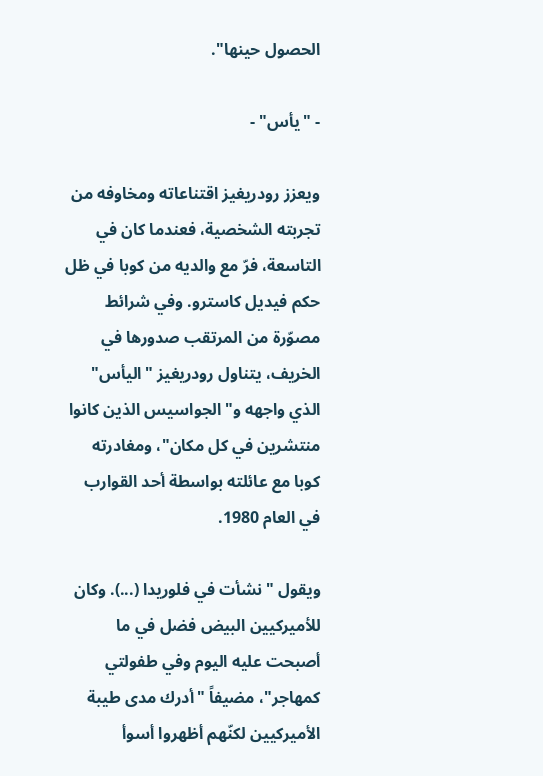الحصول حينها".

- "يأس" -

ويعزز رودريغيز اقتناعاته ومخاوفه من تجربته الشخصية، فعندما كان في التاسعة، فرّ مع والديه من كوبا في ظل حكم فيديل كاسترو. وفي شرائط مصوّرة من المرتقب صدورها في الخريف، يتناول رودريغيز "اليأس" الذي واجهه و"الجواسيس الذين كانوا منتشرين في كل مكان"، ومغادرته كوبا مع عائلته بواسطة أحد القوارب في العام 1980.

ويقول "نشأت في فلوريدا (...). وكان للأميركيين البيض فضل في ما أصبحت عليه اليوم وفي طفولتي كمهاجر"، مضيفاً "أدرك مدى طيبة الأميركيين لكنّهم أظهروا أسوأ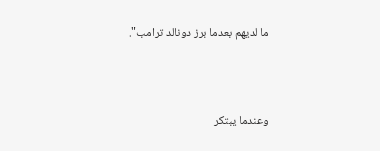ما لديهم بعدما برز دونالد ترامب".



وعندما يبتكر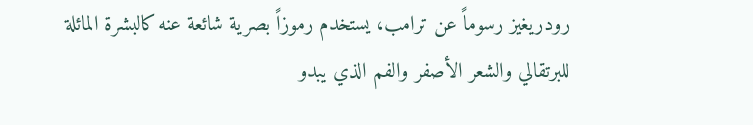رودريغيز رسوماً عن ترامب، يستخدم رموزاً بصرية شائعة عنه كالبشرة المائلة للبرتقالي والشعر الأصفر والفم الذي يبدو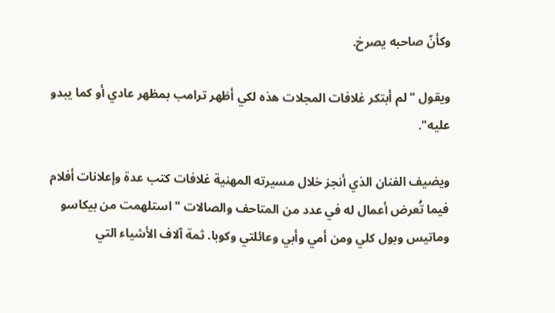وكأنّ صاحبه يصرخ.

ويقول "لم أبتكر غلافات المجلات هذه لكي أظهر ترامب بمظهر عادي أو كما يبدو عليه".

ويضيف الفنان الذي أنجز خلال مسيرته المهنية غلافات كتب عدة وإعلانات أفلام فيما تُعرض أعمال له في عدد من المتاحف والصالات "استلهمت من بيكاسو وماتيس وبول كلي ومن أمي وأبي وعائلتي وكوبا. ثمة آلاف الأشياء التي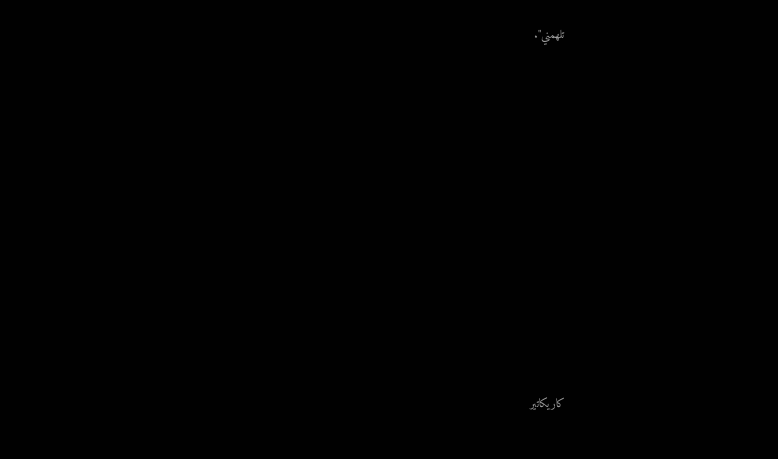تلهمني".












كاريكاتير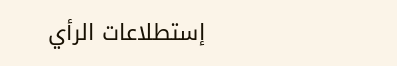إستطلاعات الرأي